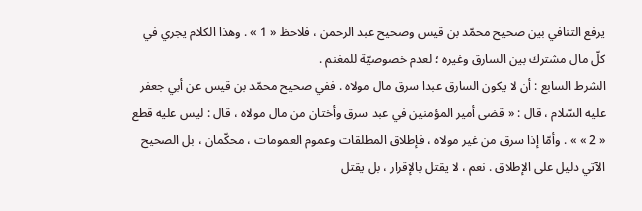يرفع التنافي بين صحيح محمّد بن قيس وصحيح عبد الرحمن ، فلاحظ « 1 » . وهذا الكلام يجري في كلّ مال مشترك بين السارق وغيره ؛ لعدم خصوصيّة للمغنم .
الشرط السابع : أن لا يكون السارق عبدا سرق مال مولاه . ففي صحيح محمّد بن قيس عن أبي جعفر عليه السّلام ، قال : « قضى أمير المؤمنين في عبد سرق وأختان من مال مولاه ، قال : ليس عليه قطع « 2 » » . وأمّا إذا سرق من غير مولاه ، فإطلاق المطلقات وعموم العمومات ، محكّمان ، بل الصحيح الآتي دليل على الإطلاق . نعم ، لا يقتل بالإقرار ، بل يقتل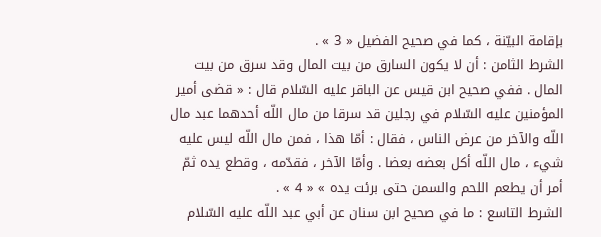بإقامة البيّنة ، كما في صحيح الفضيل « 3 » .
الشرط الثامن : أن لا يكون السارق من بيت المال وقد سرق من بيت المال . ففي صحيح ابن قيس عن الباقر عليه السّلام قال : « قضى أمير المؤمنين عليه السّلام في رجلين قد سرقا من مال اللّه أحدهما عبد مال اللّه والآخر من عرض الناس ، فقال : أمّا هذا ، فمن مال اللّه ليس عليه شيء ، مال اللّه أكل بعضه بعضا . وأمّا الآخر ، فقدّمه ، وقطع يده ثمّ أمر أن يطعم اللحم والسمن حتى برئت يده » « 4 » .
الشرط التاسع : ما في صحيح ابن سنان عن أبي عبد اللّه عليه السّلام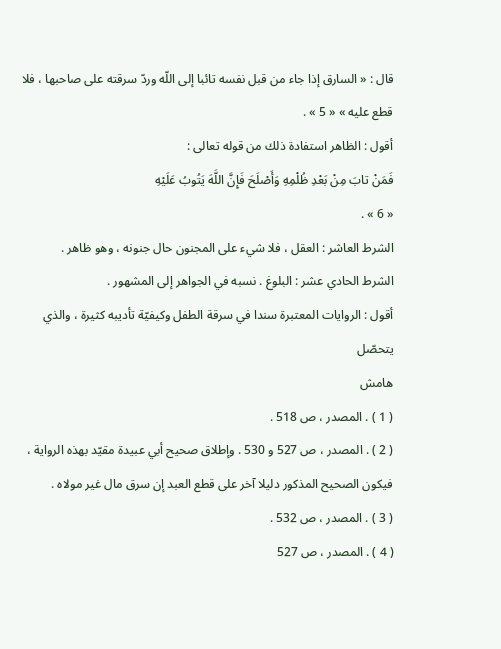قال : « السارق إذا جاء من قبل نفسه تائبا إلى اللّه وردّ سرقته على صاحبها ، فلا قطع عليه » « 5 » .
أقول : الظاهر استفادة ذلك من قوله تعالى :
فَمَنْ تابَ مِنْ بَعْدِ ظُلْمِهِ وَأَصْلَحَ فَإِنَّ اللَّهَ يَتُوبُ عَلَيْهِ
« 6 » .
الشرط العاشر : العقل ، فلا شيء على المجنون حال جنونه ، وهو ظاهر .
الشرط الحادي عشر : البلوغ . نسبه في الجواهر إلى المشهور .
أقول : الروايات المعتبرة سندا في سرقة الطفل وكيفيّة تأديبه كثيرة ، والذي يتحصّل
هامش
( 1 ) . المصدر ، ص 518 .
( 2 ) . المصدر ، ص 527 و 530 . وإطلاق صحيح أبي عبيدة مقيّد بهذه الرواية ، فيكون الصحيح المذكور دليلا آخر على قطع العبد إن سرق مال غير مولاه .
( 3 ) . المصدر ، ص 532 .
( 4 ) . المصدر ، ص 527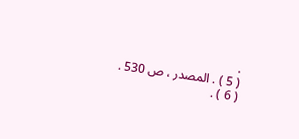.
( 5 ) . المصدر ، ص 530 .
( 6 ) .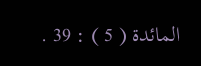المائدة ( 5 ) : 39 .